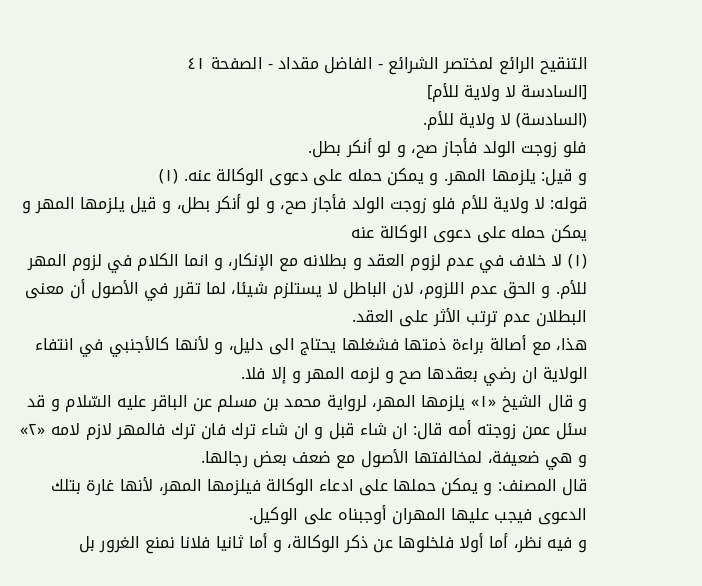التنقيح الرائع لمختصر الشرائع - الفاضل مقداد - الصفحة ٤١
[السادسة لا ولاية للأم]
(السادسة) لا ولاية للأم.
فلو زوجت الولد فأجاز صح، و لو أنكر بطل.
و قيل: يلزمها المهر. و يمكن حمله على دعوى الوكالة عنه. (١)
قوله: لا ولاية للأم فلو زوجت الولد فأجاز صح، و لو أنكر بطل، و قيل يلزمها المهر و يمكن حمله على دعوى الوكالة عنه
(١) لا خلاف في عدم لزوم العقد و بطلانه مع الإنكار، و انما الكلام في لزوم المهر للأم. و الحق عدم اللزوم، لان الباطل لا يستلزم شيئا، لما تقرر في الأصول أن معنى البطلان عدم ترتب الأثر على العقد.
هذا، مع أصالة براءة ذمتها فشغلها يحتاج الى دليل، و لأنها كالأجنبي في انتفاء الولاية ان رضي بعقدها صح و لزمه المهر و إلا فلا.
و قال الشيخ «١» يلزمها المهر، لرواية محمد بن مسلم عن الباقر عليه السّلام و قد سئل عمن زوجته أمه قال: ان شاء قبل و ان شاء ترك فان ترك فالمهر لازم لامه «٢» و هي ضعيفة، لمخالفتها الأصول مع ضعف بعض رجالها.
قال المصنف: و يمكن حملها على ادعاء الوكالة فيلزمها المهر، لأنها غارة بتلك الدعوى فيجب عليها المهران أوجبناه على الوكيل.
و فيه نظر، أما أولا فلخلوها عن ذكر الوكالة، و أما ثانيا فلانا نمنع الغرور بل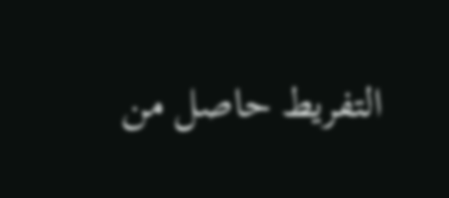التفريط حاصل من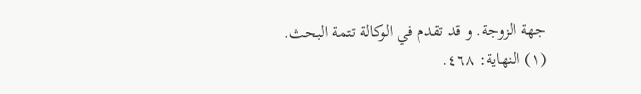جهة الزوجة. و قد تقدم في الوكالة تتمة البحث.
(١) النهاية: ٤٦٨.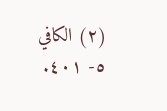(٢) الكافي ٥- ٤٠١.